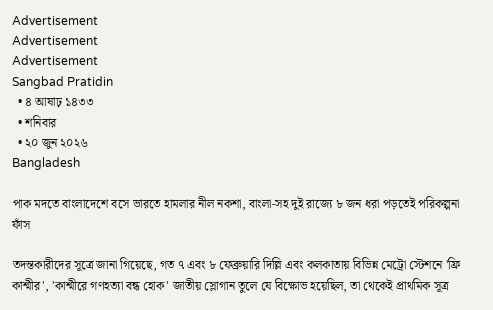Advertisement
Advertisement
Advertisement
Sangbad Pratidin
  • ৪ আষাঢ় ১৪৩৩
  • শনিবার
  • ২০ জুন ২০২৬
Bangladesh

পাক মদতে বাংলাদেশে বসে ভারতে হামলার নীল নকশা, বাংলা-সহ দুই রাজ্যে ৮ জন ধরা পড়তেই পরিকল্পনা ফাঁস

তদন্তকারীদের সূত্রে জানা গিয়েছে, গত ৭ এবং ৮ ফেব্রুয়ারি দিল্লি এবং কলকাতায় বিভিন্ন মেট্রো স্টেশনে 'ফ্রি কাশ্মীর', 'কাশ্মীরে গণহত্যা বন্ধ হোক' জাতীয় স্লোগান তুলে যে বিক্ষোভ হয়েছিল, তা থেকেই প্রাথমিক সূত্র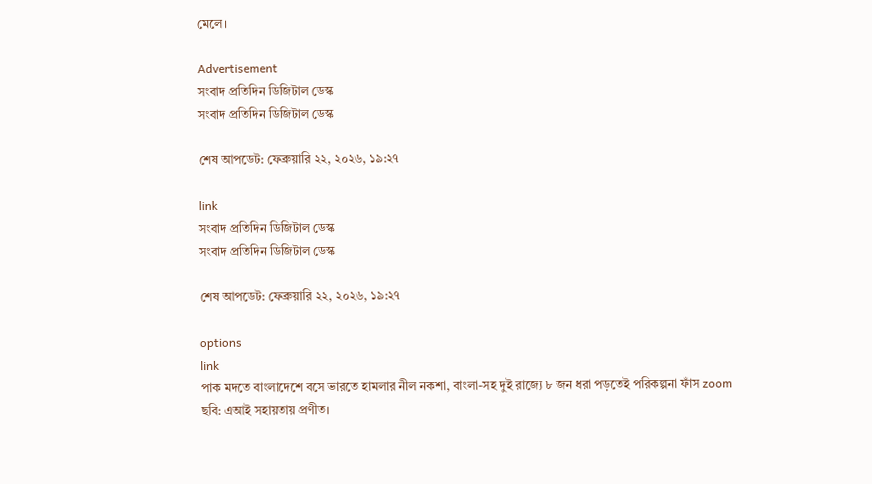মেলে।

Advertisement
সংবাদ প্রতিদিন ডিজিটাল ডেস্ক
সংবাদ প্রতিদিন ডিজিটাল ডেস্ক

শেষ আপডেট: ফেব্রুয়ারি ২২, ২০২৬, ১৯:২৭

link
সংবাদ প্রতিদিন ডিজিটাল ডেস্ক
সংবাদ প্রতিদিন ডিজিটাল ডেস্ক

শেষ আপডেট: ফেব্রুয়ারি ২২, ২০২৬, ১৯:২৭

options
link
পাক মদতে বাংলাদেশে বসে ভারতে হামলার নীল নকশা, বাংলা-সহ দুই রাজ্যে ৮ জন ধরা পড়তেই পরিকল্পনা ফাঁস zoom
ছবি: এআই সহায়তায় প্রণীত।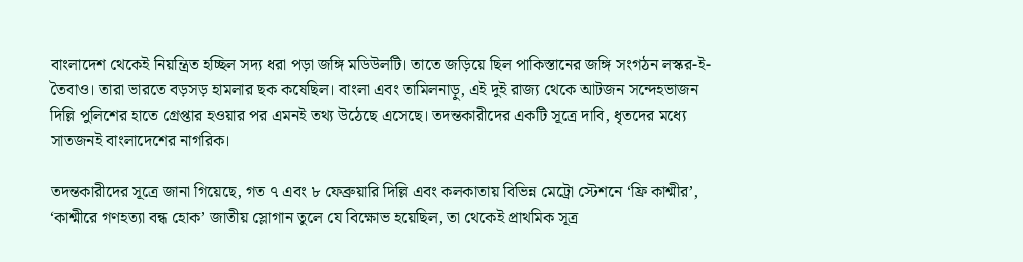বাংলাদেশ থেকেই নিয়ন্ত্রিত হচ্ছিল সদ্য ধরা পড়া জঙ্গি মডিউলটি। তাতে জড়িয়ে ছিল পাকিস্তানের জঙ্গি সংগঠন লস্কর-ই-তৈবাও। তারা ভারতে বড়সড় হামলার ছক কষেছিল। বাংলা এবং তামিলনাড়ু, এই দুই রাজ্য থেকে আটজন সন্দেহভাজন দিল্লি পুলিশের হাতে গ্রেপ্তার হওয়ার পর এমনই তথ্য উঠেছে এসেছে। তদন্তকারীদের একটি সূত্রে দাবি, ধৃতদের মধ্যে সাতজনই বাংলাদেশের নাগরিক।

তদন্তকারীদের সূত্রে জানা গিয়েছে, গত ৭ এবং ৮ ফেব্রুয়ারি দিল্লি এবং কলকাতায় বিভিন্ন মেট্রো স্টেশনে ‘ফ্রি কাশ্মীর’, ‘কাশ্মীরে গণহত্যা বন্ধ হোক’ জাতীয় স্লোগান তুলে যে বিক্ষোভ হয়েছিল, তা থেকেই প্রাথমিক সূত্র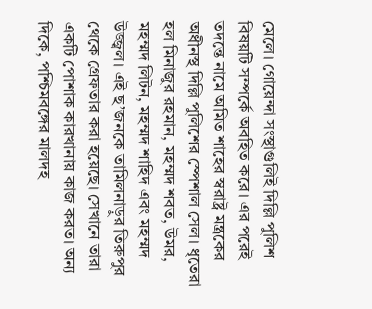মেলে। গোয়েন্দা সংস্থাগুলিই দিল্লি পুলিশ বিষয়টি সম্পর্কে অবহিত করে। এর পরেই তদন্তে নামে অমিত শাহের স্বরাষ্ট্র মন্ত্রকের অধীনস্থ দিল্লি পুলিশের স্পেশাল সেল। ধৃতেরা হল মিনাজুর রহমান, মহম্মদ শবত, উমর, মহম্মদ লিটন, মহম্মদ শাহিদ এবং মহম্মদ উজ্জ্বল। এই ছ’জনকে তামিলনাড়ুর তিরুপুর থেকে গ্রেফতার করা হয়েছে। সেখানে তারা একটি পোশাক কারখানায় কাজ করত। অন্য দিকে, পশ্চিমবঙ্গের মালদহ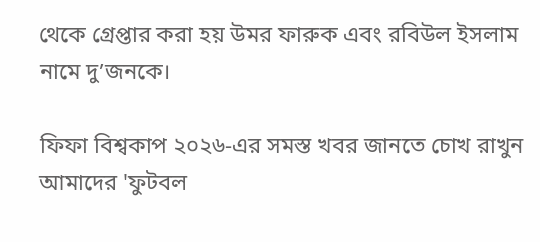থেকে গ্রেপ্তার করা হয় উমর ফারুক এবং রবিউল ইসলাম নামে দু’জনকে।

ফিফা বিশ্বকাপ ২০২৬-এর সমস্ত খবর জানতে চোখ রাখুন আমাদের 'ফুটবল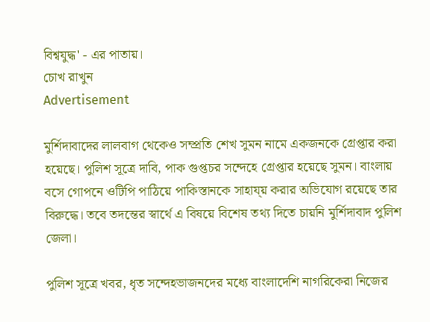বিশ্বযুদ্ধ' - এর পাতায়।
চোখ রাখুন
Advertisement

মুর্শিদাবাদের লালবাগ থেকেও সম্প্রতি শেখ সুমন নামে একজনকে গ্রেপ্তার করা হয়েছে। পুলিশ সূত্রে দাবি, পাক গুপ্তচর সন্দেহে গ্রেপ্তার হয়েছে সুমন। বাংলায় বসে গোপনে ওটিপি পাঠিয়ে পাকিস্তানকে সাহায্য় করার অভিযোগ রয়েছে তার বিরুদ্ধে। তবে তদন্তের স্বার্থে এ বিষয়ে বিশেষ তথ্য দিতে চায়নি মুর্শিদাবাদ পুলিশ জেলা।

পুলিশ সূত্রে খবর, ধৃত সন্দেহভাজনদের মধ্যে বাংলাদেশি নাগরিকেরা নিজের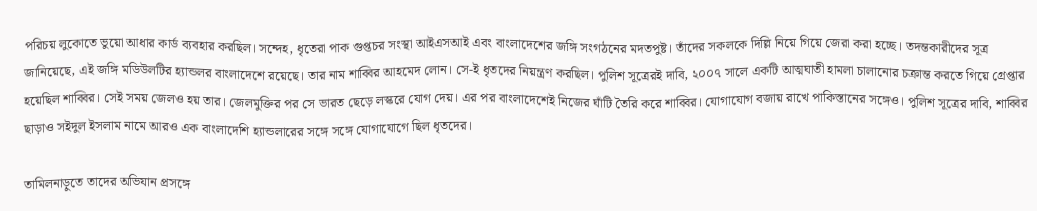পরিচয় লুকোতে ভুয়ো আধার কার্ড ব্যবহার করছিল। সন্দেহ, ধৃতেরা পাক গুপ্তচর সংস্থা আইএসআই এবং বাংলাদেশের জঙ্গি সংগঠনের মদতপুষ্ট। তাঁদের সকলকে দিল্লি নিয়ে গিয়ে জেরা করা হচ্ছে। তদন্তকারীদের সূত্র জানিয়েছে, এই জঙ্গি মডিউলটির হ্যান্ডলর বাংলাদেশে রয়েছে। তার নাম শাব্বির আহমেদ লোন। সে-ই ধৃতদের নিয়ন্ত্রণ করছিল। পুলিশ সূত্রেরই দাবি, ২০০৭ সালে একটি আত্মঘাতী হামলা চালানোর চক্রান্ত করতে গিয়ে গ্রেপ্তার হয়েছিল শাব্বির। সেই সময় জেলও হয় তার। জেলমুক্তির পর সে ভারত ছেড়ে লস্করে যোগ দেয়। এর পর বাংলাদেশেই নিজের ঘাঁটি তৈরি করে শাব্বির। যোগাযোগ বজায় রাখে পাকিস্তানের সঙ্গেও। পুলিশ সূত্রের দাবি, শাব্বির ছাড়াও সইদুল ইসলাম নামে আরও এক বাংলাদেশি হ্যান্ডলারের সঙ্গে সঙ্গে যোগাযোগে ছিল ধৃতদের।

তামিলনাড়ুতে তাদের অভিযান প্রসঙ্গে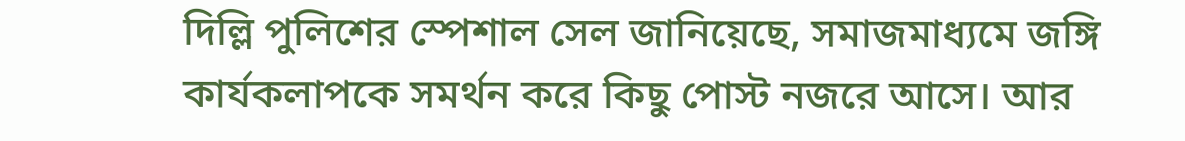দিল্লি পুলিশের স্পেশাল সেল জানিয়েছে, সমাজমাধ্যমে জঙ্গি কার্যকলাপকে সমর্থন করে কিছু পোস্ট নজরে আসে। আর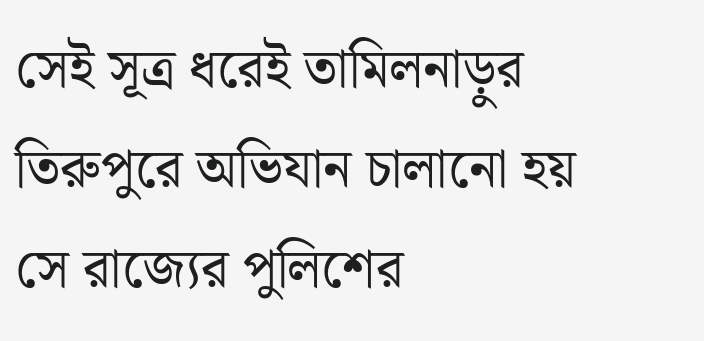সেই সূত্র ধরেই তামিলনাড়ুর তিরুপুরে অভিযান চালানো হয় সে রাজ্যের পুলিশের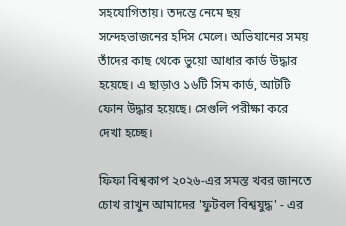সহযোগিতায়। তদন্তে নেমে ছয় সন্দেহভাজনের হদিস মেলে। অভিযানের সময় তাঁদের কাছ থেকে ভুয়ো আধার কার্ড উদ্ধার হয়েছে। এ ছাড়াও ১৬টি সিম কার্ড, আটটি ফোন উদ্ধার হয়েছে। সেগুলি পরীক্ষা করে দেখা হচ্ছে।

ফিফা বিশ্বকাপ ২০২৬-এর সমস্ত খবর জানতে চোখ রাখুন আমাদের 'ফুটবল বিশ্বযুদ্ধ' - এর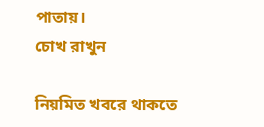পাতায়।
চোখ রাখুন

নিয়মিত খবরে থাকতে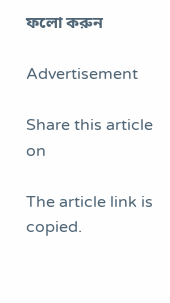ফলো করুন

Advertisement

Share this article on

The article link is copied.